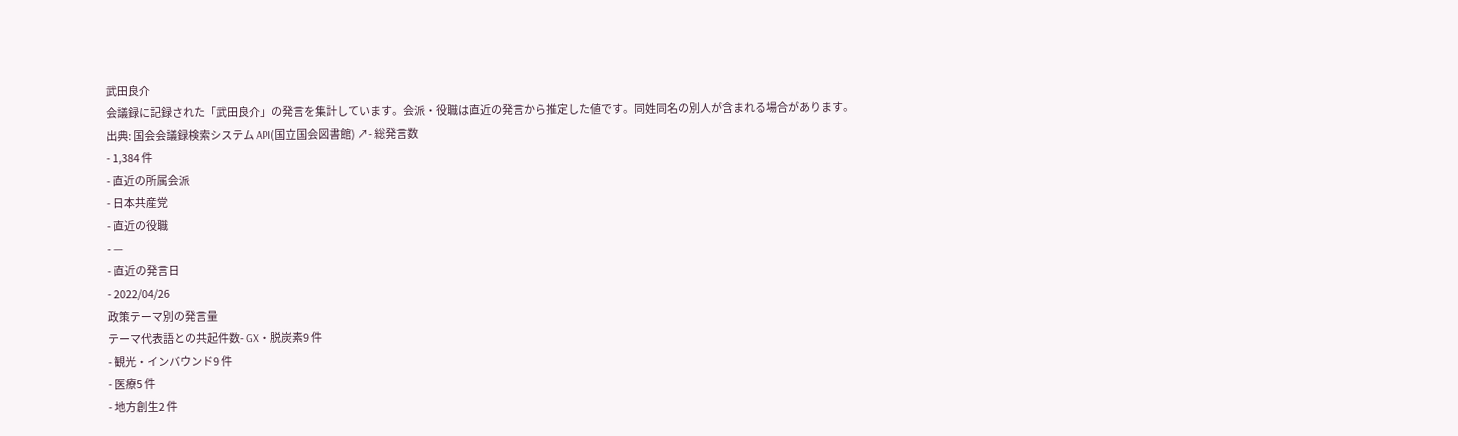武田良介
会議録に記録された「武田良介」の発言を集計しています。会派・役職は直近の発言から推定した値です。同姓同名の別人が含まれる場合があります。
出典: 国会会議録検索システム API(国立国会図書館) ↗- 総発言数
- 1,384 件
- 直近の所属会派
- 日本共産党
- 直近の役職
- —
- 直近の発言日
- 2022/04/26
政策テーマ別の発言量
テーマ代表語との共起件数- GX・脱炭素9 件
- 観光・インバウンド9 件
- 医療5 件
- 地方創生2 件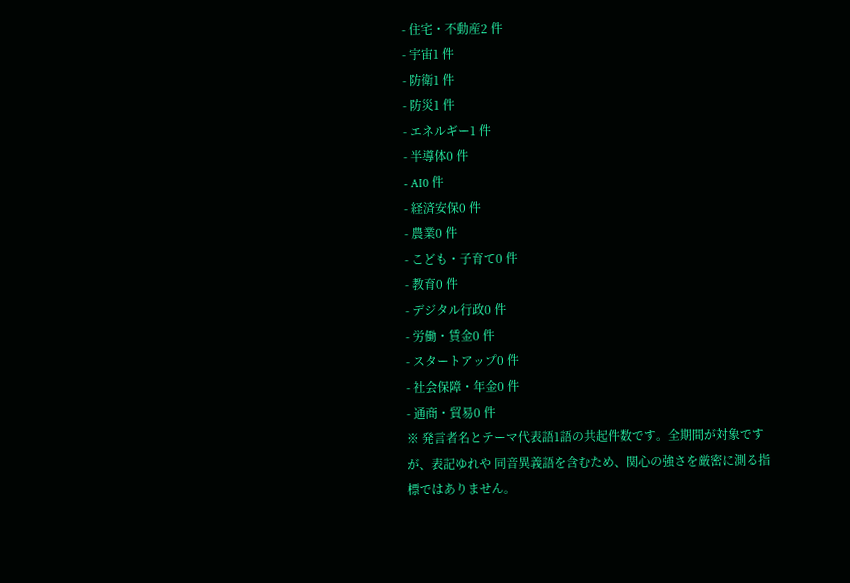- 住宅・不動産2 件
- 宇宙1 件
- 防衛1 件
- 防災1 件
- エネルギー1 件
- 半導体0 件
- AI0 件
- 経済安保0 件
- 農業0 件
- こども・子育て0 件
- 教育0 件
- デジタル行政0 件
- 労働・賃金0 件
- スタートアップ0 件
- 社会保障・年金0 件
- 通商・貿易0 件
※ 発言者名とテーマ代表語1語の共起件数です。全期間が対象ですが、表記ゆれや 同音異義語を含むため、関心の強さを厳密に測る指標ではありません。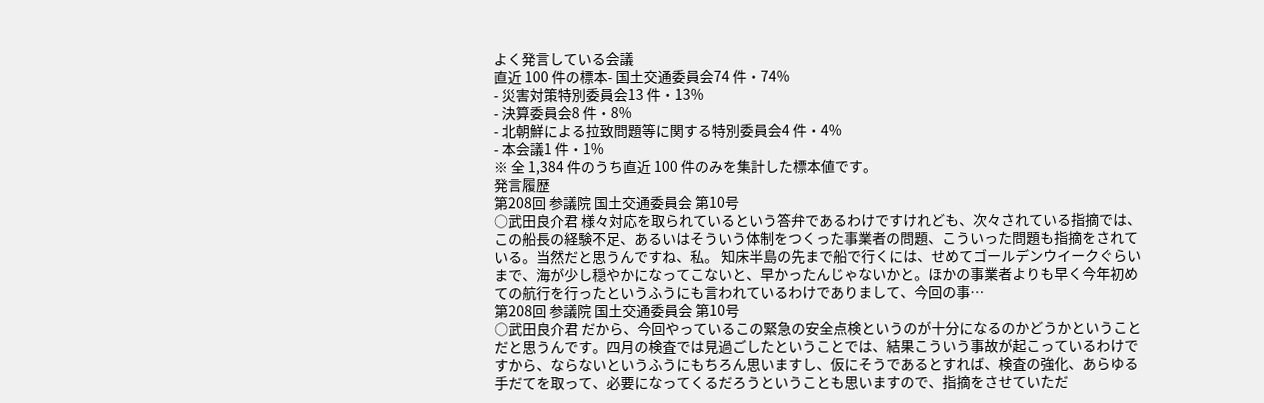よく発言している会議
直近 100 件の標本- 国土交通委員会74 件・74%
- 災害対策特別委員会13 件・13%
- 決算委員会8 件・8%
- 北朝鮮による拉致問題等に関する特別委員会4 件・4%
- 本会議1 件・1%
※ 全 1,384 件のうち直近 100 件のみを集計した標本値です。
発言履歴
第208回 参議院 国土交通委員会 第10号
○武田良介君 様々対応を取られているという答弁であるわけですけれども、次々されている指摘では、この船長の経験不足、あるいはそういう体制をつくった事業者の問題、こういった問題も指摘をされている。当然だと思うんですね、私。 知床半島の先まで船で行くには、せめてゴールデンウイークぐらいまで、海が少し穏やかになってこないと、早かったんじゃないかと。ほかの事業者よりも早く今年初めての航行を行ったというふうにも言われているわけでありまして、今回の事…
第208回 参議院 国土交通委員会 第10号
○武田良介君 だから、今回やっているこの緊急の安全点検というのが十分になるのかどうかということだと思うんです。四月の検査では見過ごしたということでは、結果こういう事故が起こっているわけですから、ならないというふうにもちろん思いますし、仮にそうであるとすれば、検査の強化、あらゆる手だてを取って、必要になってくるだろうということも思いますので、指摘をさせていただ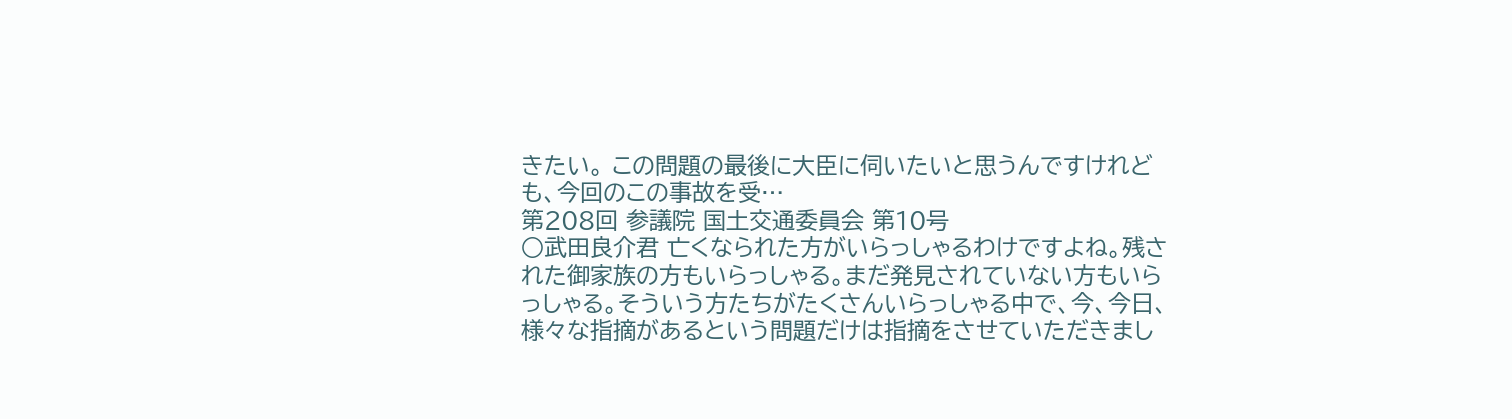きたい。 この問題の最後に大臣に伺いたいと思うんですけれども、今回のこの事故を受…
第208回 参議院 国土交通委員会 第10号
○武田良介君 亡くなられた方がいらっしゃるわけですよね。残された御家族の方もいらっしゃる。まだ発見されていない方もいらっしゃる。そういう方たちがたくさんいらっしゃる中で、今、今日、様々な指摘があるという問題だけは指摘をさせていただきまし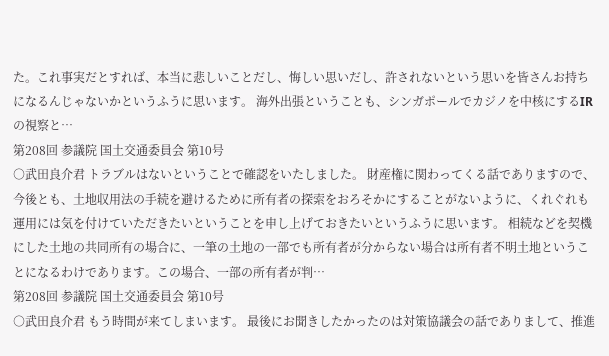た。これ事実だとすれば、本当に悲しいことだし、悔しい思いだし、許されないという思いを皆さんお持ちになるんじゃないかというふうに思います。 海外出張ということも、シンガポールでカジノを中核にするIRの視察と…
第208回 参議院 国土交通委員会 第10号
○武田良介君 トラブルはないということで確認をいたしました。 財産権に関わってくる話でありますので、今後とも、土地収用法の手続を避けるために所有者の探索をおろそかにすることがないように、くれぐれも運用には気を付けていただきたいということを申し上げておきたいというふうに思います。 相続などを契機にした土地の共同所有の場合に、一筆の土地の一部でも所有者が分からない場合は所有者不明土地ということになるわけであります。この場合、一部の所有者が判…
第208回 参議院 国土交通委員会 第10号
○武田良介君 もう時間が来てしまいます。 最後にお聞きしたかったのは対策協議会の話でありまして、推進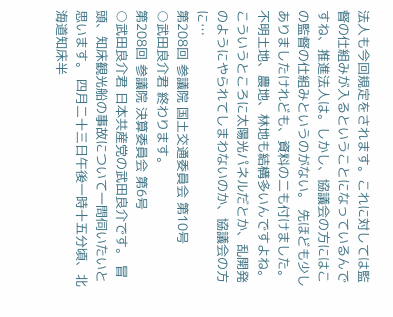法人も今回規定をされます。これに対しては監督の仕組みが入るということになっているんですね、推進法人は。しかし、協議会の方にはこの監督の仕組みというのがない。 先ほども少しありましたけれども、資料の二も付けました。不明土地、農地、林地も結構多いんですよね。こういうところに太陽光パネルだとか、乱開発のようにやられてしまわないのか、協議会の方に…
第208回 参議院 国土交通委員会 第10号
○武田良介君 終わります。
第208回 参議院 決算委員会 第6号
○武田良介君 日本共産党の武田良介です。 冒頭、知床観光船の事故について一問伺いたいと思います。 四月二十三日午後一時十五分頃、北海道知床半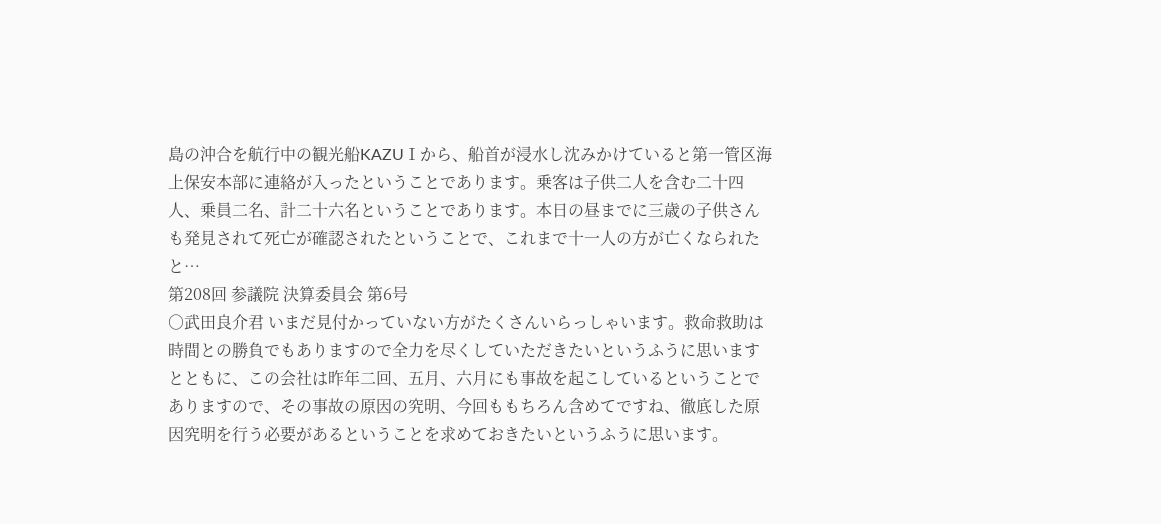島の沖合を航行中の観光船KAZUⅠから、船首が浸水し沈みかけていると第一管区海上保安本部に連絡が入ったということであります。乗客は子供二人を含む二十四人、乗員二名、計二十六名ということであります。本日の昼までに三歳の子供さんも発見されて死亡が確認されたということで、これまで十一人の方が亡くなられたと…
第208回 参議院 決算委員会 第6号
○武田良介君 いまだ見付かっていない方がたくさんいらっしゃいます。救命救助は時間との勝負でもありますので全力を尽くしていただきたいというふうに思いますとともに、この会社は昨年二回、五月、六月にも事故を起こしているということでありますので、その事故の原因の究明、今回ももちろん含めてですね、徹底した原因究明を行う必要があるということを求めておきたいというふうに思います。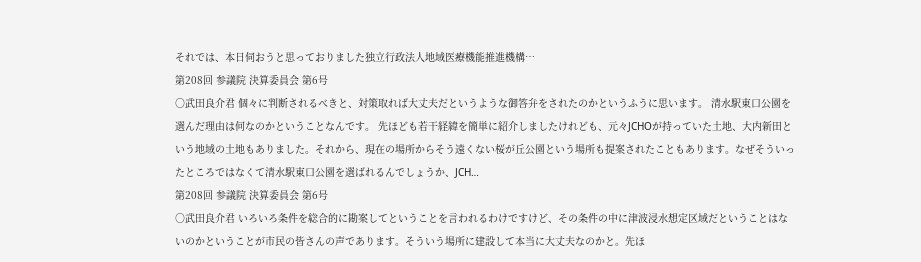それでは、本日伺おうと思っておりました独立行政法人地域医療機能推進機構…
第208回 参議院 決算委員会 第6号
○武田良介君 個々に判断されるべきと、対策取れば大丈夫だというような御答弁をされたのかというふうに思います。 清水駅東口公園を選んだ理由は何なのかということなんです。 先ほども若干経緯を簡単に紹介しましたけれども、元々JCHOが持っていた土地、大内新田という地域の土地もありました。それから、現在の場所からそう遠くない桜が丘公園という場所も提案されたこともあります。なぜそういったところではなくて清水駅東口公園を選ばれるんでしょうか、JCH…
第208回 参議院 決算委員会 第6号
○武田良介君 いろいろ条件を総合的に勘案してということを言われるわけですけど、その条件の中に津波浸水想定区域だということはないのかということが市民の皆さんの声であります。そういう場所に建設して本当に大丈夫なのかと。先ほ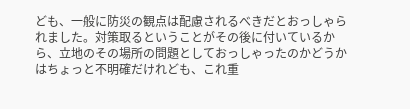ども、一般に防災の観点は配慮されるべきだとおっしゃられました。対策取るということがその後に付いているから、立地のその場所の問題としておっしゃったのかどうかはちょっと不明確だけれども、これ重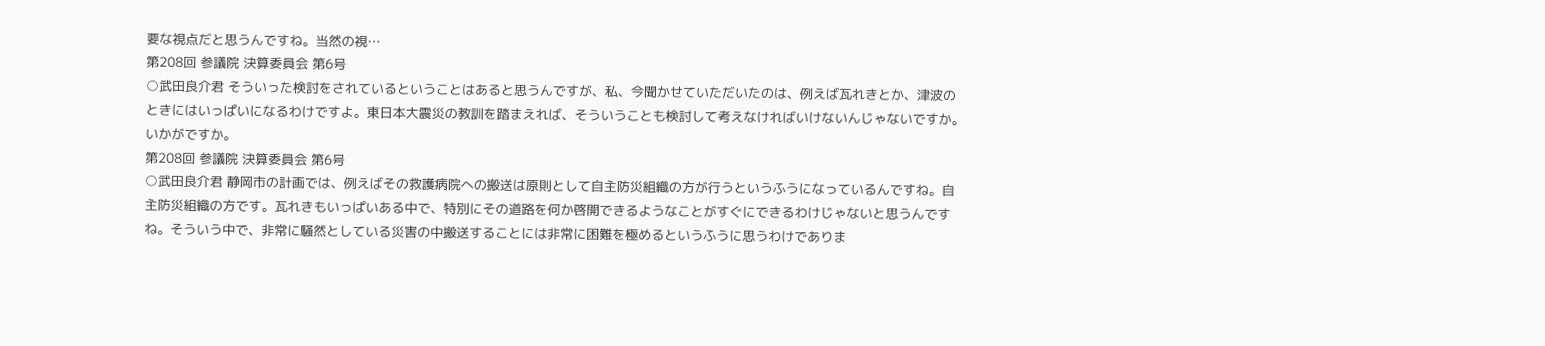要な視点だと思うんですね。当然の視…
第208回 参議院 決算委員会 第6号
○武田良介君 そういった検討をされているということはあると思うんですが、私、今聞かせていただいたのは、例えば瓦れきとか、津波のときにはいっぱいになるわけですよ。東日本大震災の教訓を踏まえれば、そういうことも検討して考えなければいけないんじゃないですか。いかがですか。
第208回 参議院 決算委員会 第6号
○武田良介君 静岡市の計画では、例えばその救護病院への搬送は原則として自主防災組織の方が行うというふうになっているんですね。自主防災組織の方です。瓦れきもいっぱいある中で、特別にその道路を何か啓開できるようなことがすぐにできるわけじゃないと思うんですね。そういう中で、非常に騒然としている災害の中搬送することには非常に困難を極めるというふうに思うわけでありま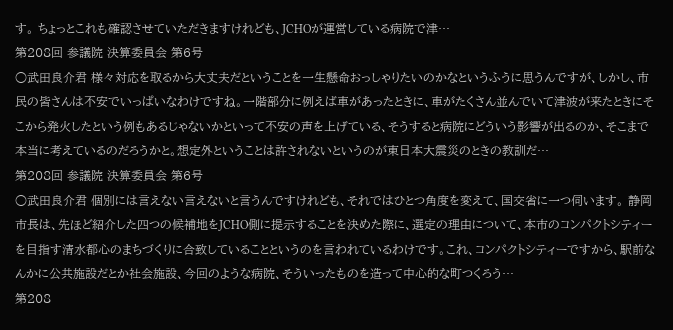す。 ちょっとこれも確認させていただきますけれども、JCHOが運営している病院で津…
第208回 参議院 決算委員会 第6号
○武田良介君 様々対応を取るから大丈夫だということを一生懸命おっしゃりたいのかなというふうに思うんですが、しかし、市民の皆さんは不安でいっぱいなわけですね。一階部分に例えば車があったときに、車がたくさん並んでいて津波が来たときにそこから発火したという例もあるじゃないかといって不安の声を上げている、そうすると病院にどういう影響が出るのか、そこまで本当に考えているのだろうかと。想定外ということは許されないというのが東日本大震災のときの教訓だ…
第208回 参議院 決算委員会 第6号
○武田良介君 個別には言えない言えないと言うんですけれども、それではひとつ角度を変えて、国交省に一つ伺います。 静岡市長は、先ほど紹介した四つの候補地をJCHO側に提示することを決めた際に、選定の理由について、本市のコンパクトシティーを目指す清水都心のまちづくりに合致していることというのを言われているわけです。これ、コンパクトシティーですから、駅前なんかに公共施設だとか社会施設、今回のような病院、そういったものを造って中心的な町つくろう…
第208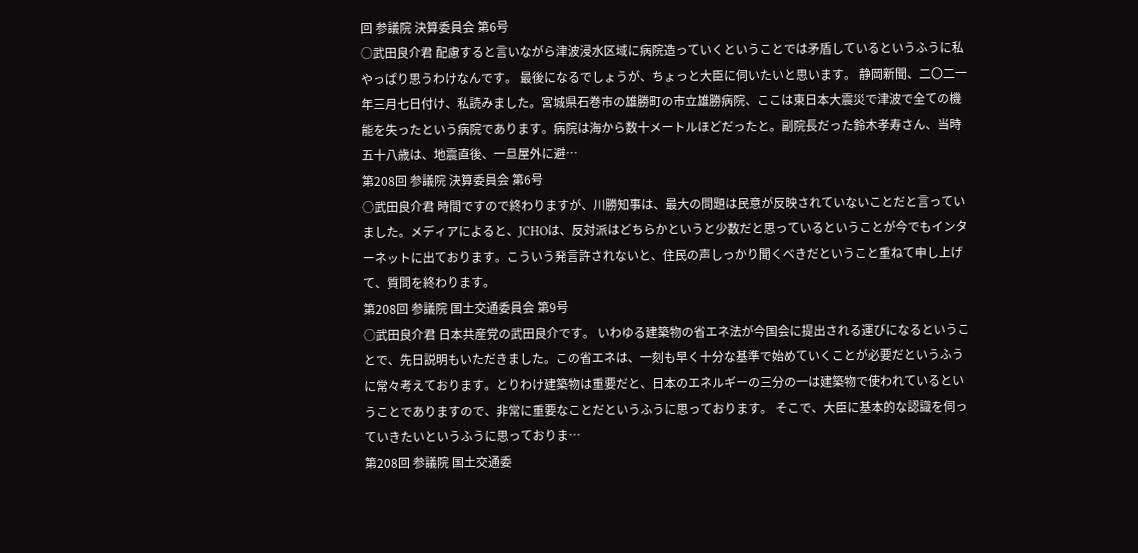回 参議院 決算委員会 第6号
○武田良介君 配慮すると言いながら津波浸水区域に病院造っていくということでは矛盾しているというふうに私やっぱり思うわけなんです。 最後になるでしょうが、ちょっと大臣に伺いたいと思います。 静岡新聞、二〇二一年三月七日付け、私読みました。宮城県石巻市の雄勝町の市立雄勝病院、ここは東日本大震災で津波で全ての機能を失ったという病院であります。病院は海から数十メートルほどだったと。副院長だった鈴木孝寿さん、当時五十八歳は、地震直後、一旦屋外に避…
第208回 参議院 決算委員会 第6号
○武田良介君 時間ですので終わりますが、川勝知事は、最大の問題は民意が反映されていないことだと言っていました。メディアによると、JCHOは、反対派はどちらかというと少数だと思っているということが今でもインターネットに出ております。こういう発言許されないと、住民の声しっかり聞くべきだということ重ねて申し上げて、質問を終わります。
第208回 参議院 国土交通委員会 第9号
○武田良介君 日本共産党の武田良介です。 いわゆる建築物の省エネ法が今国会に提出される運びになるということで、先日説明もいただきました。この省エネは、一刻も早く十分な基準で始めていくことが必要だというふうに常々考えております。とりわけ建築物は重要だと、日本のエネルギーの三分の一は建築物で使われているということでありますので、非常に重要なことだというふうに思っております。 そこで、大臣に基本的な認識を伺っていきたいというふうに思っておりま…
第208回 参議院 国土交通委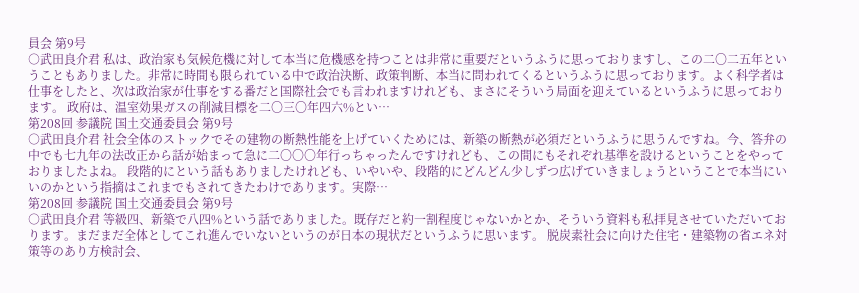員会 第9号
○武田良介君 私は、政治家も気候危機に対して本当に危機感を持つことは非常に重要だというふうに思っておりますし、この二〇二五年ということもありました。非常に時間も限られている中で政治決断、政策判断、本当に問われてくるというふうに思っております。よく科学者は仕事をしたと、次は政治家が仕事をする番だと国際社会でも言われますけれども、まさにそういう局面を迎えているというふうに思っております。 政府は、温室効果ガスの削減目標を二〇三〇年四六%とい…
第208回 参議院 国土交通委員会 第9号
○武田良介君 社会全体のストックでその建物の断熱性能を上げていくためには、新築の断熱が必須だというふうに思うんですね。今、答弁の中でも七九年の法改正から話が始まって急に二〇〇〇年行っちゃったんですけれども、この間にもそれぞれ基準を設けるということをやっておりましたよね。 段階的にという話もありましたけれども、いやいや、段階的にどんどん少しずつ広げていきましょうということで本当にいいのかという指摘はこれまでもされてきたわけであります。実際…
第208回 参議院 国土交通委員会 第9号
○武田良介君 等級四、新築で八四%という話でありました。既存だと約一割程度じゃないかとか、そういう資料も私拝見させていただいております。まだまだ全体としてこれ進んでいないというのが日本の現状だというふうに思います。 脱炭素社会に向けた住宅・建築物の省エネ対策等のあり方検討会、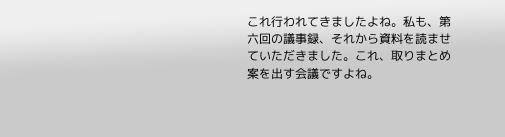これ行われてきましたよね。私も、第六回の議事録、それから資料を読ませていただきました。これ、取りまとめ案を出す会議ですよね。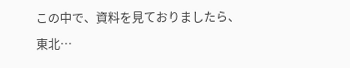この中で、資料を見ておりましたら、東北…